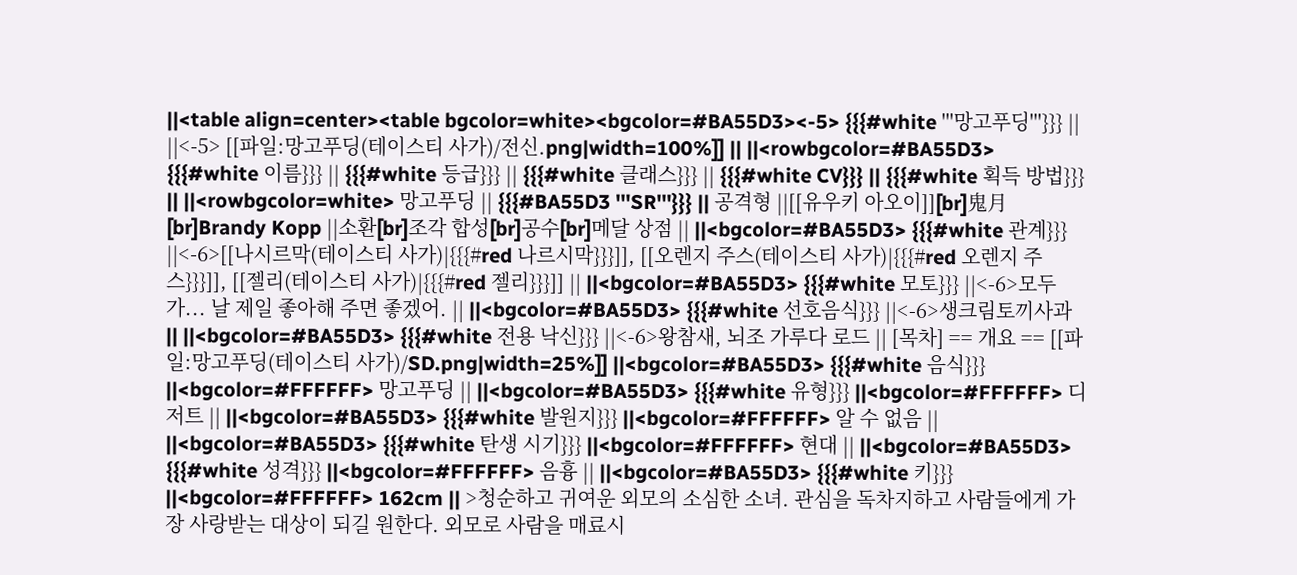||<table align=center><table bgcolor=white><bgcolor=#BA55D3><-5> {{{#white '''망고푸딩'''}}} || ||<-5> [[파일:망고푸딩(테이스티 사가)/전신.png|width=100%]] || ||<rowbgcolor=#BA55D3> {{{#white 이름}}} || {{{#white 등급}}} || {{{#white 클래스}}} || {{{#white CV}}} || {{{#white 획득 방법}}} || ||<rowbgcolor=white> 망고푸딩 || {{{#BA55D3 '''SR'''}}} || 공격형 ||[[유우키 아오이]][br]鬼月[br]Brandy Kopp ||소환[br]조각 합성[br]공수[br]메달 상점 || ||<bgcolor=#BA55D3> {{{#white 관계}}} ||<-6>[[나시르막(테이스티 사가)|{{{#red 나르시막}}}]], [[오렌지 주스(테이스티 사가)|{{{#red 오렌지 주스}}}]], [[젤리(테이스티 사가)|{{{#red 젤리}}}]] || ||<bgcolor=#BA55D3> {{{#white 모토}}} ||<-6>모두가... 날 제일 좋아해 주면 좋겠어. || ||<bgcolor=#BA55D3> {{{#white 선호음식}}} ||<-6>생크림토끼사과 || ||<bgcolor=#BA55D3> {{{#white 전용 낙신}}} ||<-6>왕참새, 뇌조 가루다 로드 || [목차] == 개요 == [[파일:망고푸딩(테이스티 사가)/SD.png|width=25%]] ||<bgcolor=#BA55D3> {{{#white 음식}}} ||<bgcolor=#FFFFFF> 망고푸딩 || ||<bgcolor=#BA55D3> {{{#white 유형}}} ||<bgcolor=#FFFFFF> 디저트 || ||<bgcolor=#BA55D3> {{{#white 발원지}}} ||<bgcolor=#FFFFFF> 알 수 없음 || ||<bgcolor=#BA55D3> {{{#white 탄생 시기}}} ||<bgcolor=#FFFFFF> 현대 || ||<bgcolor=#BA55D3> {{{#white 성격}}} ||<bgcolor=#FFFFFF> 음흉 || ||<bgcolor=#BA55D3> {{{#white 키}}} ||<bgcolor=#FFFFFF> 162cm || >청순하고 귀여운 외모의 소심한 소녀. 관심을 독차지하고 사람들에게 가장 사랑받는 대상이 되길 원한다. 외모로 사람을 매료시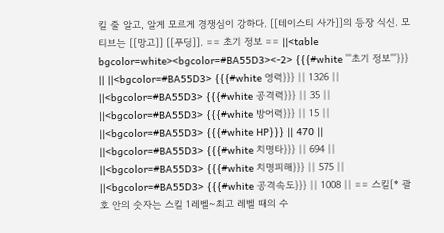킬 줄 알고, 알게 모르게 경쟁심이 강하다. [[테이스티 사가]]의 등장 식신. 모티브는 [[망고]] [[푸딩]]. == 초기 정보 == ||<table bgcolor=white><bgcolor=#BA55D3><-2> {{{#white '''초기 정보'''}}} || ||<bgcolor=#BA55D3> {{{#white 영력}}} || 1326 || ||<bgcolor=#BA55D3> {{{#white 공격력}}} || 35 || ||<bgcolor=#BA55D3> {{{#white 방어력}}} || 15 || ||<bgcolor=#BA55D3> {{{#white HP}}} || 470 || ||<bgcolor=#BA55D3> {{{#white 치명타}}} || 694 || ||<bgcolor=#BA55D3> {{{#white 치명피해}}} || 575 || ||<bgcolor=#BA55D3> {{{#white 공격속도}}} || 1008 || == 스킬[* 괄호 안의 숫자는 스킬 1레벨~최고 레벨 때의 수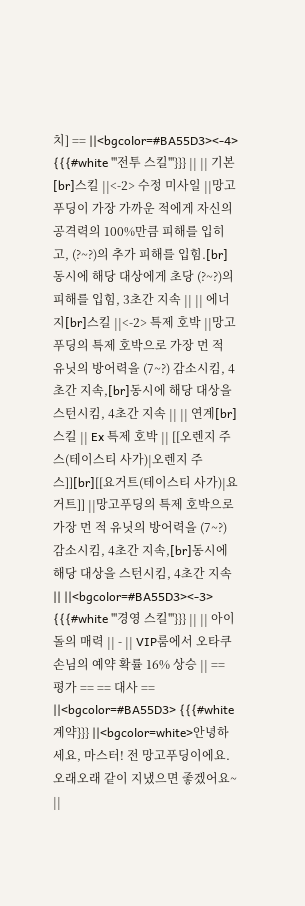치] == ||<bgcolor=#BA55D3><-4> {{{#white '''전투 스킬'''}}} || || 기본[br]스킬 ||<-2> 수정 미사일 ||망고푸딩이 가장 가까운 적에게 자신의 공격력의 100%만큼 피해를 입히고, (?~?)의 추가 피해를 입힘.[br]동시에 해당 대상에게 초당 (?~?)의 피해를 입힘, 3초간 지속 || || 에너지[br]스킬 ||<-2> 특제 호박 ||망고푸딩의 특제 호박으로 가장 먼 적 유닛의 방어력을 (7~?) 감소시킴, 4초간 지속,[br]동시에 해당 대상을 스턴시킴, 4초간 지속 || || 연계[br]스킬 || Ex 특제 호박 || [[오렌지 주스(테이스티 사가)|오렌지 주스]][br][[요거트(테이스티 사가)|요거트]] ||망고푸딩의 특제 호박으로 가장 먼 적 유닛의 방어력을 (7~?) 감소시킴, 4초간 지속,[br]동시에 해당 대상을 스턴시킴, 4초간 지속 || ||<bgcolor=#BA55D3><-3> {{{#white '''경영 스킬'''}}} || || 아이돌의 매력 || - || VIP룸에서 오타쿠 손님의 예약 확률 16% 상승 || == 평가 == == 대사 == ||<bgcolor=#BA55D3> {{{#white 계약}}} ||<bgcolor=white>안녕하세요, 마스터! 전 망고푸딩이에요. 오래오래 같이 지냈으면 좋겠어요~ ||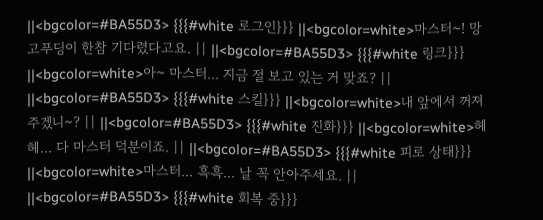||<bgcolor=#BA55D3> {{{#white 로그인}}} ||<bgcolor=white>마스터~! 망고푸딩이 한참 기다렸다고요. || ||<bgcolor=#BA55D3> {{{#white 링크}}} ||<bgcolor=white>아~ 마스터... 지금 절 보고 있는 거 맞죠? || ||<bgcolor=#BA55D3> {{{#white 스킬}}} ||<bgcolor=white>내 앞에서 꺼져주겠니~? || ||<bgcolor=#BA55D3> {{{#white 진화}}} ||<bgcolor=white>헤헤... 다 마스터 덕분이죠. || ||<bgcolor=#BA55D3> {{{#white 피로 상태}}} ||<bgcolor=white>마스터... 흑흑... 날 꼭 안아주세요. || ||<bgcolor=#BA55D3> {{{#white 회복 중}}}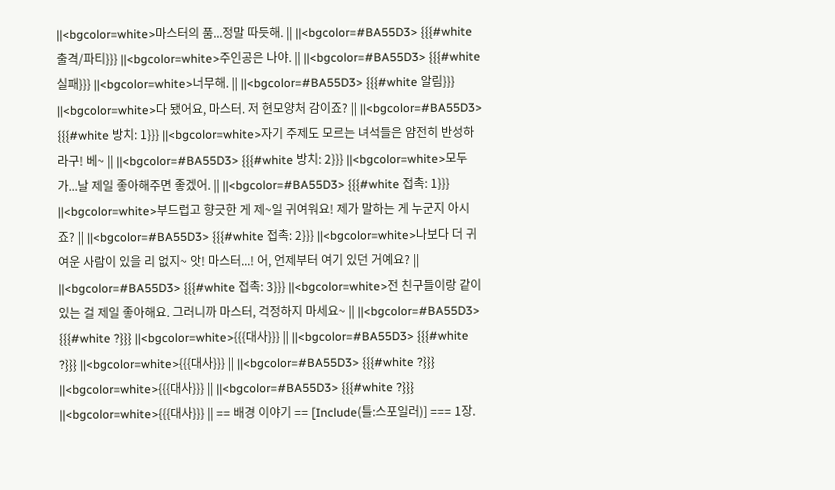||<bgcolor=white>마스터의 품...정말 따듯해. || ||<bgcolor=#BA55D3> {{{#white 출격/파티}}} ||<bgcolor=white>주인공은 나야. || ||<bgcolor=#BA55D3> {{{#white 실패}}} ||<bgcolor=white>너무해. || ||<bgcolor=#BA55D3> {{{#white 알림}}} ||<bgcolor=white>다 됐어요, 마스터. 저 현모양처 감이죠? || ||<bgcolor=#BA55D3> {{{#white 방치: 1}}} ||<bgcolor=white>자기 주제도 모르는 녀석들은 얌전히 반성하라구! 베~ || ||<bgcolor=#BA55D3> {{{#white 방치: 2}}} ||<bgcolor=white>모두가...날 제일 좋아해주면 좋겠어. || ||<bgcolor=#BA55D3> {{{#white 접촉: 1}}} ||<bgcolor=white>부드럽고 향긋한 게 제~일 귀여워요! 제가 말하는 게 누군지 아시죠? || ||<bgcolor=#BA55D3> {{{#white 접촉: 2}}} ||<bgcolor=white>나보다 더 귀여운 사람이 있을 리 없지~ 앗! 마스터...! 어, 언제부터 여기 있던 거예요? || ||<bgcolor=#BA55D3> {{{#white 접촉: 3}}} ||<bgcolor=white>전 친구들이랑 같이 있는 걸 제일 좋아해요. 그러니까 마스터, 걱정하지 마세요~ || ||<bgcolor=#BA55D3> {{{#white ?}}} ||<bgcolor=white>{{{대사}}} || ||<bgcolor=#BA55D3> {{{#white ?}}} ||<bgcolor=white>{{{대사}}} || ||<bgcolor=#BA55D3> {{{#white ?}}} ||<bgcolor=white>{{{대사}}} || ||<bgcolor=#BA55D3> {{{#white ?}}} ||<bgcolor=white>{{{대사}}} || == 배경 이야기 == [Include(틀:스포일러)] === 1장.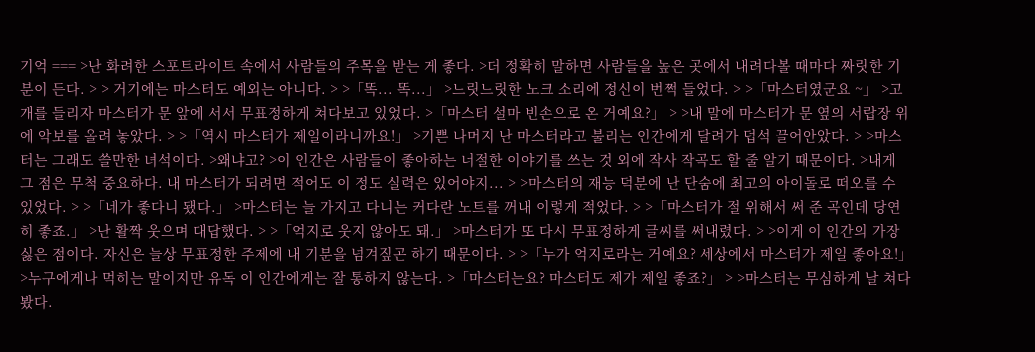기억 === >난 화려한 스포트라이트 속에서 사람들의 주목을 받는 게 좋다. >더 정확히 말하면 사람들을 높은 곳에서 내려다볼 때마다 짜릿한 기분이 든다. > > 거기에는 마스터도 예외는 아니다. > >「똑... 똑...」 >느릿느릿한 노크 소리에 정신이 번쩍 들었다. > >「마스터였군요 ~」 >고개를 들리자 마스터가 문 앞에 서서 무표정하게 쳐다보고 있었다. >「마스터 설마 빈손으로 온 거예요?」 > >내 말에 마스터가 문 옆의 서랍장 위에 악보를 올려 놓았다. > >「역시 마스터가 제일이라니까요!」 >기쁜 나머지 난 마스터라고 불리는 인간에게 달려가 덥석 끌어안았다. > >마스터는 그래도 쓸만한 녀석이다. >왜냐고? >이 인간은 사람들이 좋아하는 너절한 이야기를 쓰는 것 외에 작사 작곡도 할 줄 알기 때문이다. >내게 그 점은 무척 중요하다. 내 마스터가 되려면 적어도 이 정도 실력은 있어야지... > >마스터의 재능 덕분에 난 단숨에 최고의 아이돌로 떠오를 수 있었다. > >「네가 좋다니 됐다.」 >마스터는 늘 가지고 다니는 커다란 노트를 꺼내 이렇게 적었다. > >「마스터가 절 위해서 써 준 곡인데 당연히 좋죠.」 >난 활짝 웃으며 대답했다. > >「억지로 웃지 않아도 돼.」 >마스터가 또 다시 무표정하게 글씨를 써내렸다. > >이게 이 인간의 가장 싫은 점이다. 자신은 늘상 무표정한 주제에 내 기분을 넘겨짚곤 하기 때문이다. > >「누가 억지로라는 거예요? 세상에서 마스터가 제일 좋아요!」 >누구에게나 먹히는 말이지만 유독 이 인간에게는 잘 통하지 않는다. >「마스터는요? 마스터도 제가 제일 좋죠?」 > >마스터는 무심하게 날 쳐다봤다.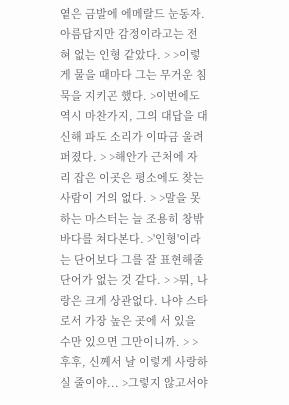옅은 금발에 에메랄드 눈동자. 아름답지만 감정이라고는 전혀 없는 인형 같았다. > >이렇게 물을 때마다 그는 무거운 침묵을 지키곤 했다. >이번에도 역시 마찬가지, 그의 대답을 대신해 파도 소리가 이따금 울려퍼졌다. > >해안가 근처에 자리 잡은 이곳은 평소에도 찾는 사람이 거의 없다. > >말을 못 하는 마스터는 늘 조용히 창밖 바다를 쳐다본다. >'인형'이라는 단어보다 그를 잘 표현해줄 단어가 없는 것 같다. > >뭐, 나랑은 크게 상관없다. 나야 스타로서 가장 높은 곳에 서 있을 수만 있으면 그만이니까. > >후후, 신께서 날 이렇게 사랑하실 줄이야... >그렇지 않고서야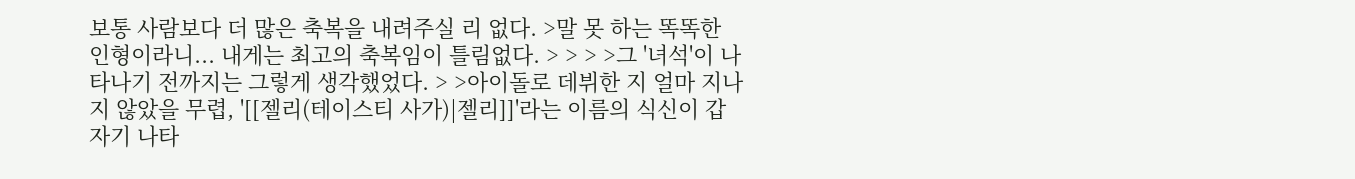보통 사람보다 더 많은 축복을 내려주실 리 없다. >말 못 하는 똑똑한 인형이라니... 내게는 최고의 축복임이 틀림없다. > > > >그 '녀석'이 나타나기 전까지는 그렇게 생각했었다. > >아이돌로 데뷔한 지 얼마 지나지 않았을 무렵, '[[젤리(테이스티 사가)|젤리]]'라는 이름의 식신이 갑자기 나타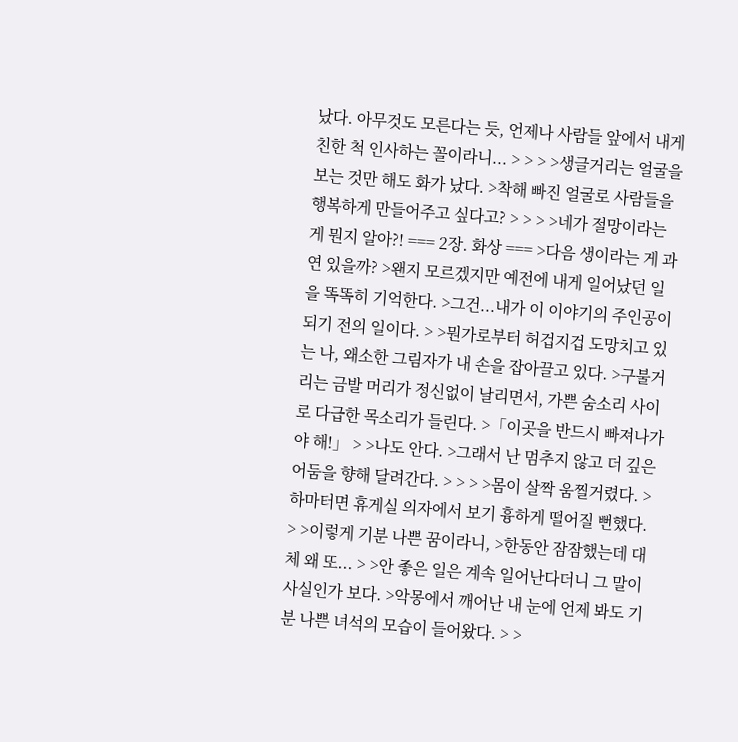났다. 아무것도 모른다는 듯, 언제나 사람들 앞에서 내게 친한 척 인사하는 꼴이라니... > > > >생글거리는 얼굴을 보는 것만 해도 화가 났다. >착해 빠진 얼굴로 사람들을 행복하게 만들어주고 싶다고? > > > >네가 절망이라는 게 뭔지 알아?! === 2장. 화상 === >다음 생이라는 게 과연 있을까? >왠지 모르겠지만 예전에 내게 일어났던 일을 똑똑히 기억한다. >그건...내가 이 이야기의 주인공이 되기 전의 일이다. > >뭔가로부터 허겁지겁 도망치고 있는 나, 왜소한 그림자가 내 손을 잡아끌고 있다. >구불거리는 금발 머리가 정신없이 날리면서, 가쁜 숨소리 사이로 다급한 목소리가 들린다. >「이곳을 반드시 빠져나가야 해!」 > >나도 안다. >그래서 난 멈추지 않고 더 깊은 어둠을 향해 달려간다. > > > >몸이 살짝 움찔거렸다. >하마터면 휴게실 의자에서 보기 흉하게 떨어질 뻔했다. > >이렇게 기분 나쁜 꿈이라니, >한동안 잠잠했는데 대체 왜 또... > >안 좋은 일은 계속 일어난다더니 그 말이 사실인가 보다. >악몽에서 깨어난 내 눈에 언제 봐도 기분 나쁜 녀석의 모습이 들어왔다. > >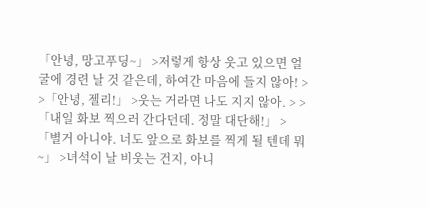「안녕, 망고푸딩~」 >저렇게 항상 웃고 있으면 얼굴에 경련 날 것 같은데, 하여간 마음에 들지 않아! > >「안녕, 젤리!」 >웃는 거라면 나도 지지 않아. > >「내일 화보 찍으러 간다던데. 정말 대단해!」 >「별거 아니야. 너도 앞으로 화보를 찍게 될 텐데 뭐~」 >녀석이 날 비웃는 건지, 아니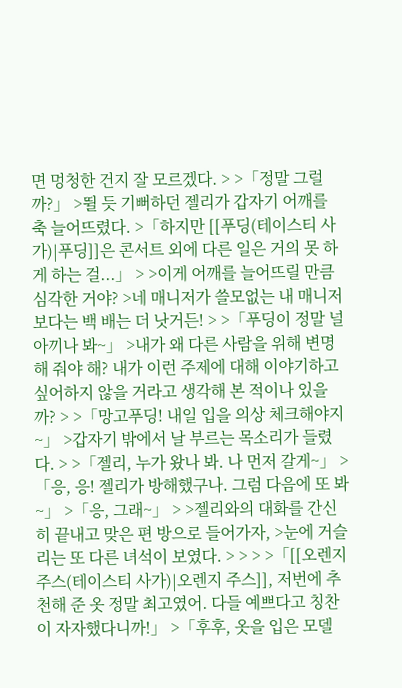면 멍청한 건지 잘 모르겠다. > >「정말 그럴까?」 >뛸 듯 기뻐하던 젤리가 갑자기 어깨를 축 늘어뜨렸다. >「하지만 [[푸딩(테이스티 사가)|푸딩]]은 콘서트 외에 다른 일은 거의 못 하게 하는 걸...」 > >이게 어깨를 늘어뜨릴 만큼 심각한 거야? >네 매니저가 쓸모없는 내 매니저보다는 백 배는 더 낫거든! > >「푸딩이 정말 널 아끼나 봐~」 >내가 왜 다른 사람을 위해 변명해 줘야 해? 내가 이런 주제에 대해 이야기하고 싶어하지 않을 거라고 생각해 본 적이나 있을까? > >「망고푸딩! 내일 입을 의상 체크해야지~」 >갑자기 밖에서 날 부르는 목소리가 들렸다. > >「젤리, 누가 왔나 봐. 나 먼저 갈게~」 >「응, 응! 젤리가 방해했구나. 그럼 다음에 또 봐~」 >「응, 그래~」 > >젤리와의 대화를 간신히 끝내고 맞은 편 방으로 들어가자, >눈에 거슬리는 또 다른 녀석이 보였다. > > > >「[[오렌지 주스(테이스티 사가)|오렌지 주스]], 저번에 추천해 준 옷 정말 최고였어. 다들 예쁘다고 칭찬이 자자했다니까!」 >「후후, 옷을 입은 모델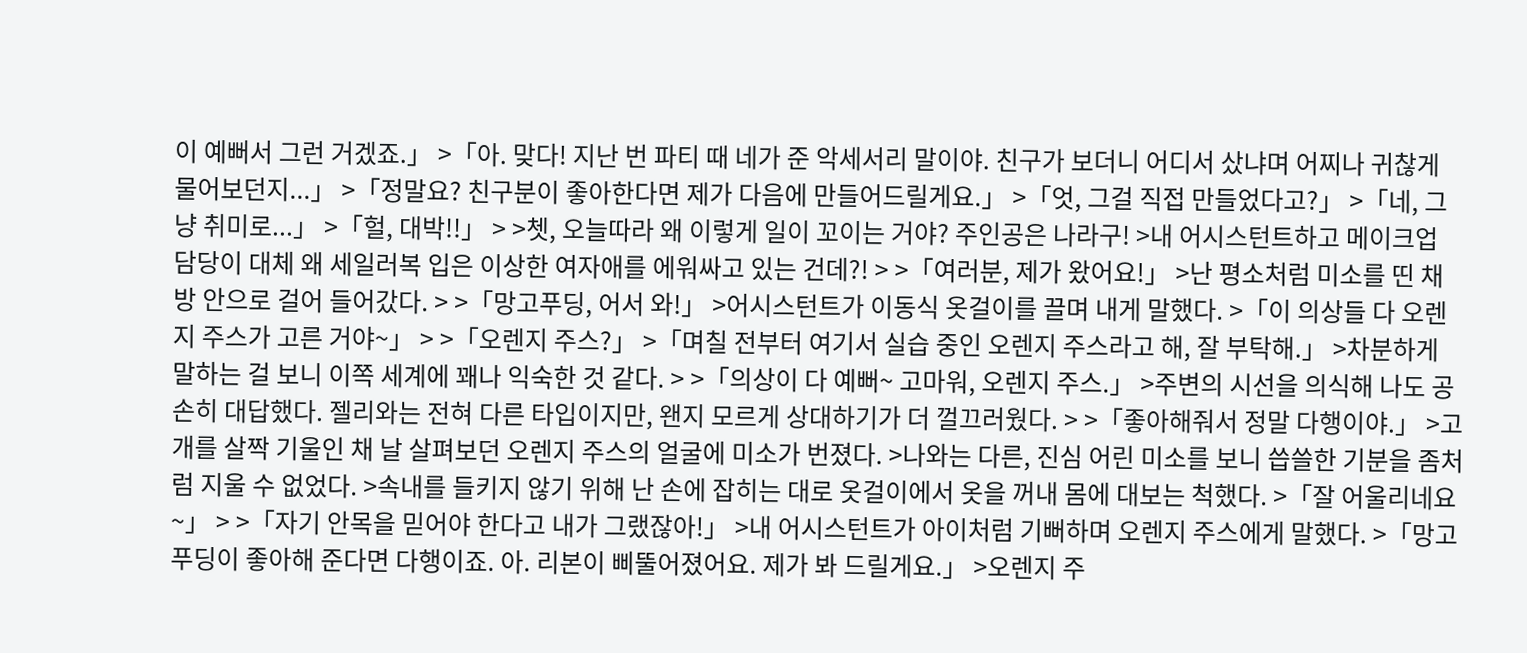이 예뻐서 그런 거겠죠.」 >「아. 맞다! 지난 번 파티 때 네가 준 악세서리 말이야. 친구가 보더니 어디서 샀냐며 어찌나 귀찮게 물어보던지...」 >「정말요? 친구분이 좋아한다면 제가 다음에 만들어드릴게요.」 >「엇, 그걸 직접 만들었다고?」 >「네, 그냥 취미로...」 >「헐, 대박!!」 > >쳇, 오늘따라 왜 이렇게 일이 꼬이는 거야? 주인공은 나라구! >내 어시스턴트하고 메이크업 담당이 대체 왜 세일러복 입은 이상한 여자애를 에워싸고 있는 건데?! > >「여러분, 제가 왔어요!」 >난 평소처럼 미소를 띤 채 방 안으로 걸어 들어갔다. > >「망고푸딩, 어서 와!」 >어시스턴트가 이동식 옷걸이를 끌며 내게 말했다. >「이 의상들 다 오렌지 주스가 고른 거야~」 > >「오렌지 주스?」 >「며칠 전부터 여기서 실습 중인 오렌지 주스라고 해, 잘 부탁해.」 >차분하게 말하는 걸 보니 이쪽 세계에 꽤나 익숙한 것 같다. > >「의상이 다 예뻐~ 고마워, 오렌지 주스.」 >주변의 시선을 의식해 나도 공손히 대답했다. 젤리와는 전혀 다른 타입이지만, 왠지 모르게 상대하기가 더 껄끄러웠다. > >「좋아해줘서 정말 다행이야.」 >고개를 살짝 기울인 채 날 살펴보던 오렌지 주스의 얼굴에 미소가 번졌다. >나와는 다른, 진심 어린 미소를 보니 씁쓸한 기분을 좀처럼 지울 수 없었다. >속내를 들키지 않기 위해 난 손에 잡히는 대로 옷걸이에서 옷을 꺼내 몸에 대보는 척했다. >「잘 어울리네요~」 > >「자기 안목을 믿어야 한다고 내가 그랬잖아!」 >내 어시스턴트가 아이처럼 기뻐하며 오렌지 주스에게 말했다. >「망고푸딩이 좋아해 준다면 다행이죠. 아. 리본이 삐뚤어졌어요. 제가 봐 드릴게요.」 >오렌지 주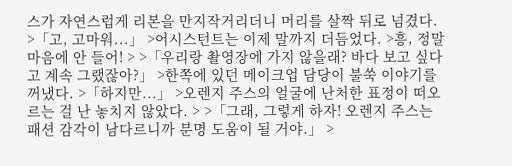스가 자연스럽게 리본을 만지작거리더니 머리를 살짝 뒤로 넘겼다. >「고, 고마워...」 >어시스턴트는 이제 말까지 더듬었다. >흥, 정말 마음에 안 들어! > >「우리랑 촬영장에 가지 않을래? 바다 보고 싶다고 계속 그랬잖아?」 >한쪽에 있던 메이크업 담당이 불쑥 이야기를 꺼냈다. >「하지만...」 >오렌지 주스의 얼굴에 난처한 표정이 떠오르는 걸 난 놓치지 않았다. > >「그래, 그렇게 하자! 오렌지 주스는 패션 감각이 남다르니까 분명 도움이 될 거야.」 >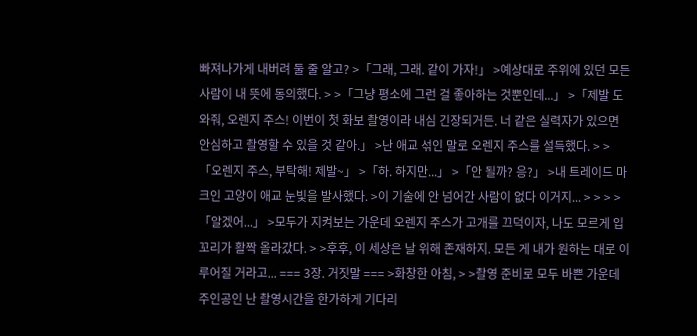빠져나가게 내버려 둘 줄 알고? >「그래, 그래. 같이 가자!」 >예상대로 주위에 있던 모든 사람이 내 뜻에 동의했다. > >「그냥 평소에 그런 걸 좋아하는 것뿐인데...」 >「제발 도와줘, 오렌지 주스! 이번이 첫 화보 촬영이라 내심 긴장되거든. 너 같은 실력자가 있으면 안심하고 촬영할 수 있을 것 같아.」 >난 애교 섞인 말로 오렌지 주스를 설득했다. > >「오렌지 주스, 부탁해! 제발~」 >「하. 하지만...」 >「안 될까? 응?」 >내 트레이드 마크인 고양이 애교 눈빛을 발사했다. >이 기술에 안 넘어간 사람이 없다 이거지... > > > >「알겠어...」 >모두가 지켜보는 가운데 오렌지 주스가 고개를 끄덕이자, 나도 모르게 입꼬리가 활짝 올라갔다. > >후후, 이 세상은 날 위해 존재하지. 모든 게 내가 원하는 대로 이루어질 거라고... === 3장. 거짓말 === >화창한 아침, > >촬영 준비로 모두 바쁜 가운데 주인공인 난 촬영시간을 한가하게 기다리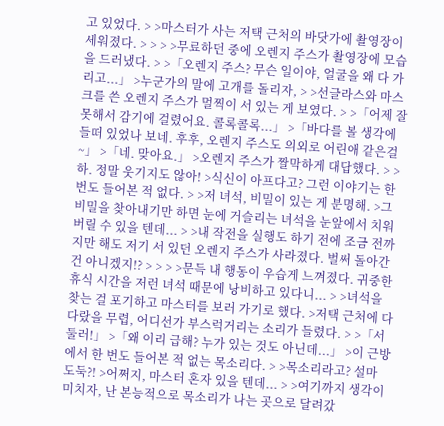고 있었다. > >마스터가 사는 저택 근처의 바닷가에 촬영장이 세워졌다. > > > >무료하던 중에 오렌지 주스가 촬영장에 모습을 드러냈다. > >「오렌지 주스? 무슨 일이야, 얼굴을 왜 다 가리고...」 >누군가의 말에 고개를 돌리자, > >선글라스와 마스크를 쓴 오렌지 주스가 멀찍이 서 있는 게 보였다. > >「어제 잘못해서 감기에 걸렸어요. 콜록콜록...」 >「바다를 볼 생각에 들떠 있었나 보네. 후후, 오렌지 주스도 의외로 어린애 같은걸~」 >「네. 맞아요.」 >오렌지 주스가 짤막하게 대답했다. > >하. 정말 웃기지도 않아! >식신이 아프다고? 그런 이야기는 한 번도 들어본 적 없다. > >저 녀석, 비밀이 있는 게 분명해. >그 비밀을 찾아내기만 하면 눈에 거슬리는 녀석을 눈앞에서 치워버릴 수 있을 텐데... > >내 작전을 실행도 하기 전에 조금 전까지만 해도 저기 서 있던 오렌지 주스가 사라졌다. 벌써 돌아간 건 아니겠지!? > > > >문득 내 행동이 우습게 느껴졌다. 귀중한 휴식 시간을 저런 녀석 때문에 낭비하고 있다니... > >녀석을 찾는 걸 포기하고 마스터를 보러 가기로 했다. >저택 근처에 다다랐을 무렵, 어디선가 부스럭거리는 소리가 들렸다. > >「서둘러!」 >「왜 이리 급해? 누가 있는 것도 아닌데...」 >이 근방에서 한 번도 들어본 적 없는 목소리다. > >목소리라고? 설마 도둑?! >어쩌지, 마스터 혼자 있을 텐데... > >여기까지 생각이 미치자, 난 본능적으로 목소리가 나는 곳으로 달려갔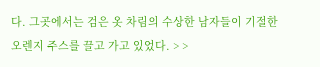다. 그곳에서는 검은 옷 차림의 수상한 남자들이 기절한 오렌지 주스를 끌고 가고 있었다. > >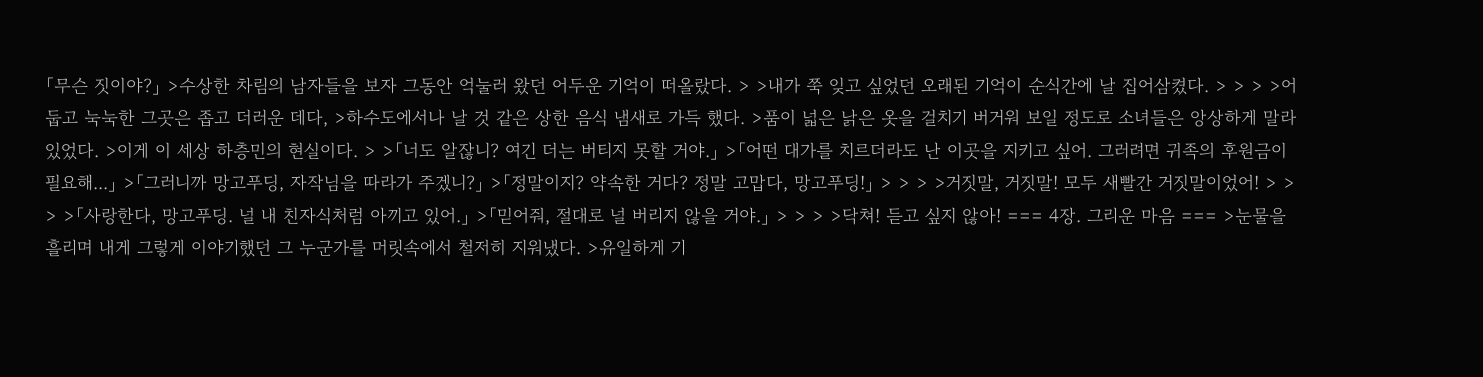「무슨 짓이야?」 >수상한 차림의 남자들을 보자 그동안 억눌러 왔던 어두운 기억이 떠올랐다. > >내가 쭉 잊고 싶었던 오래된 기억이 순식간에 날 집어삼켰다. > > > >어둡고 눅눅한 그곳은 좁고 더러운 데다, >하수도에서나 날 것 같은 상한 음식 냄새로 가득 했다. >품이 넓은 낡은 옷을 걸치기 버거워 보일 정도로 소녀들은 앙상하게 말라 있었다. >이게 이 세상 하층민의 현실이다. > >「너도 알잖니? 여긴 더는 버티지 못할 거야.」 >「어떤 대가를 치르더라도 난 이곳을 지키고 싶어. 그러려면 귀족의 후원금이 필요해...」 >「그러니까 망고푸딩, 자작님을 따라가 주겠니?」 >「정말이지? 약속한 거다? 정말 고맙다, 망고푸딩!」 > > > >거짓말, 거짓말! 모두 새빨간 거짓말이었어! > > > >「사랑한다, 망고푸딩. 널 내 친자식처럼 아끼고 있어.」 >「믿어줘, 절대로 널 버리지 않을 거야.」 > > > >닥쳐! 듣고 싶지 않아! === 4장. 그리운 마음 === >눈물을 흘리며 내게 그렇게 이야기했던 그 누군가를 머릿속에서 철저히 지워냈다. >유일하게 기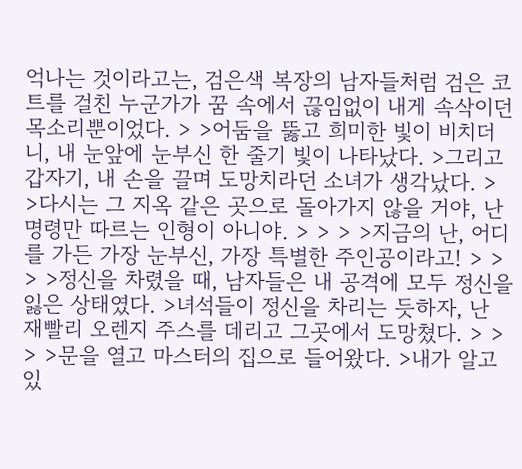억나는 것이라고는, 검은색 복장의 남자들처럼 검은 코트를 걸친 누군가가 꿈 속에서 끊임없이 내게 속삭이던 목소리뿐이었다. > >어둠을 뚫고 희미한 빛이 비치더니, 내 눈앞에 눈부신 한 줄기 빛이 나타났다. >그리고 갑자기, 내 손을 끌며 도망치라던 소녀가 생각났다. > >다시는 그 지옥 같은 곳으로 돌아가지 않을 거야, 난 명령만 따르는 인형이 아니야. > > > >지금의 난, 어디를 가든 가장 눈부신, 가장 특별한 주인공이라고! > > > >정신을 차렸을 때, 남자들은 내 공격에 모두 정신을 잃은 상태였다. >녀석들이 정신을 차리는 듯하자, 난 재빨리 오렌지 주스를 데리고 그곳에서 도망쳤다. > > > >문을 열고 마스터의 집으로 들어왔다. >내가 알고 있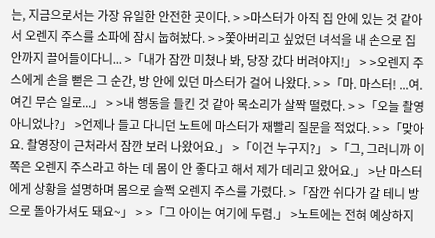는, 지금으로서는 가장 유일한 안전한 곳이다. > >마스터가 아직 집 안에 있는 것 같아서 오렌지 주스를 소파에 잠시 눕혀놨다. > >쫓아버리고 싶었던 녀석을 내 손으로 집 안까지 끌어들이다니... >「내가 잠깐 미쳤나 봐, 당장 갔다 버려야지!」 > >오렌지 주스에게 손을 뻗은 그 순간, 방 안에 있던 마스터가 걸어 나왔다. > >「마. 마스터! ...여. 여긴 무슨 일로...」 > >내 행동을 들킨 것 같아 목소리가 살짝 떨렸다. > >「오늘 촬영 아니었나?」 >언제나 들고 다니던 노트에 마스터가 재빨리 질문을 적었다. > >「맞아요. 촬영장이 근처라서 잠깐 보러 나왔어요.」 >「이건 누구지?」 >「그, 그러니까 이쪽은 오렌지 주스라고 하는 데 몸이 안 좋다고 해서 제가 데리고 왔어요.」 >난 마스터에게 상황을 설명하며 몸으로 슬쩍 오렌지 주스를 가렸다. >「잠깐 쉬다가 갈 테니 방으로 돌아가셔도 돼요~」 > >「그 아이는 여기에 두렴.」 >노트에는 전혀 예상하지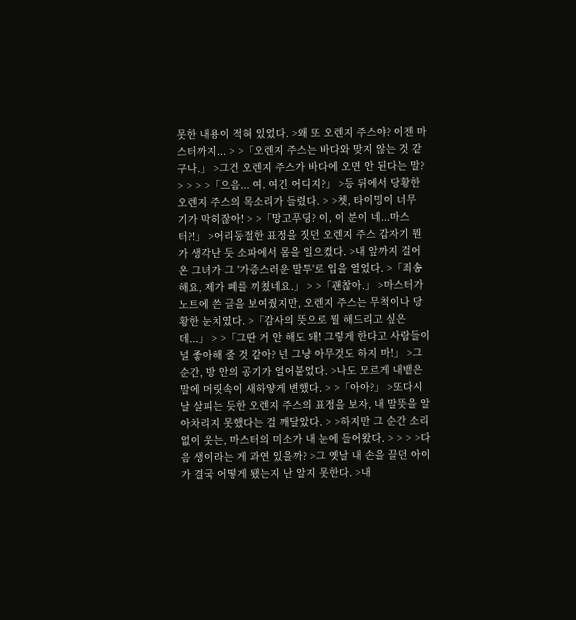못한 내용이 적혀 있었다. >왜 또 오렌지 주스야? 이젠 마스터까지... > >「오렌지 주스는 바다와 맞지 않는 것 같구나.」 >그건 오렌지 주스가 바다에 오면 안 된다는 말? > > > >「으음... 여. 여긴 어디지?」 >등 뒤에서 당황한 오렌지 주스의 목소리가 들렸다. > >쳇, 타이밍이 너무 기가 막히잖아! > >「망고푸딩? 이, 이 분이 네...마스터?!」 >어리둥절한 표정을 짓던 오렌지 주스 갑자기 뭔가 생각난 듯 소파에서 몸을 일으켰다. >내 앞까지 걸어온 그녀가 그 '가증스러운 말투'로 입을 열었다. >「죄송해요, 제가 폐를 끼쳤네요.」 > >「괜찮아.」 >마스터가 노트에 쓴 글을 보여줬지만, 오렌지 주스는 무척이나 당황한 눈치였다. >「감사의 뜻으로 뭘 해드리고 싶은데...」 > >「그딴 거 안 해도 돼! 그렇게 한다고 사람들이 널 좋아해 줄 것 같아? 넌 그냥 아무것도 하지 마!」 >그 순간, 방 안의 공기가 얼어붙었다. >나도 모르게 내뱉은 말에 머릿속이 새하얗게 변했다. > >「아아?」 >또다시 날 살피는 듯한 오렌지 주스의 표정을 보자, 내 말뜻을 알아차리지 못했다는 걸 깨달았다. > >하지만 그 순간 소리 없이 웃는, 마스터의 미소가 내 눈에 들어왔다. > > > >다음 생이라는 게 과연 있을까? >그 옛날 내 손을 끌던 아이가 결국 어떻게 됐는지 난 알지 못한다. >내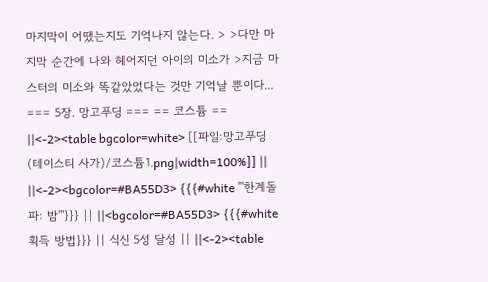마지막이 어땠는지도 기억나지 않는다. > >다만 마지막 순간에 나와 헤어지던 아이의 미소가 >지금 마스터의 미소와 똑같았었다는 것만 기억날 뿐이다... === 5장. 망고푸딩 === == 코스튬 == ||<-2><table bgcolor=white> [[파일:망고푸딩(테이스티 사가)/코스튬1.png|width=100%]] || ||<-2><bgcolor=#BA55D3> {{{#white '''한계돌파: 밤'''}}} || ||<bgcolor=#BA55D3> {{{#white 획득 방법}}} || 식신 5성 달성 || ||<-2><table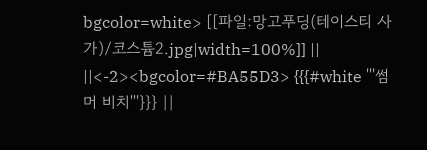bgcolor=white> [[파일:망고푸딩(테이스티 사가)/코스튬2.jpg|width=100%]] || ||<-2><bgcolor=#BA55D3> {{{#white '''썸머 비치'''}}} ||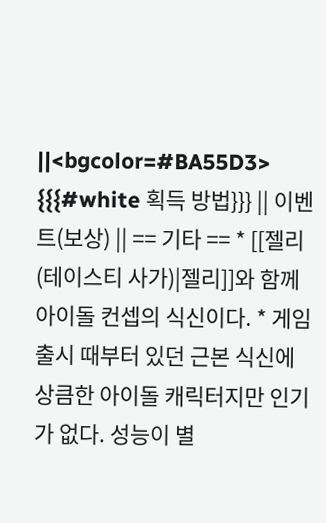||<bgcolor=#BA55D3> {{{#white 획득 방법}}} || 이벤트(보상) || == 기타 == * [[젤리(테이스티 사가)|젤리]]와 함께 아이돌 컨셉의 식신이다. * 게임 출시 때부터 있던 근본 식신에 상큼한 아이돌 캐릭터지만 인기가 없다. 성능이 별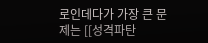로인데다가 가장 큰 문제는 [[성격파탄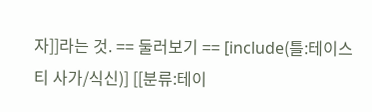자]]라는 것. == 둘러보기 == [include(틀:테이스티 사가/식신)] [[분류:테이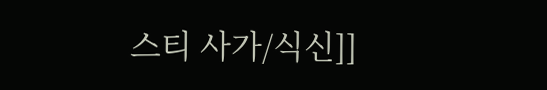스티 사가/식신]]